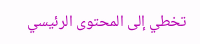تخطي إلى المحتوى الرئيسي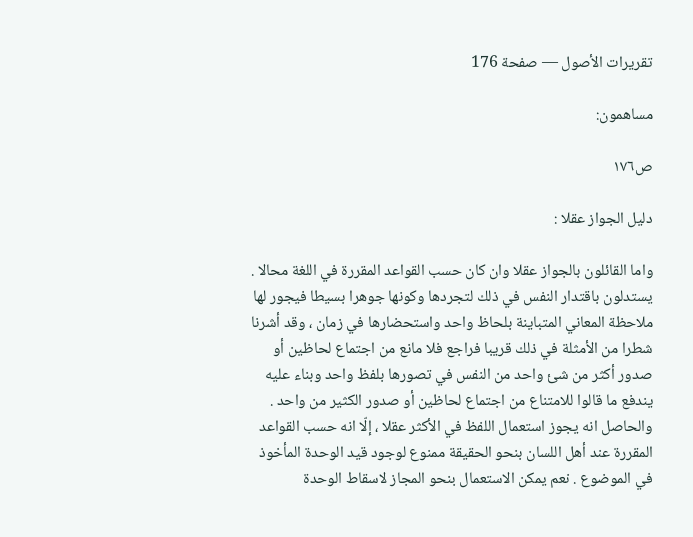تقريرات الأصول — صفحة 176

مساهمون:

ص١٧٦

دليل الجواز عقلا :

واما القائلون بالجواز عقلا وان كان حسب القواعد المقررة في اللغة محالا . يستدلون باقتدار النفس في ذلك لتجردها وكونها جوهرا بسيطا فيجور لها ملاحظة المعاني المتباينة بلحاظ واحد واستحضارها في زمان ، وقد أشرنا شطرا من الأمثلة في ذلك قريبا فراجع فلا مانع من اجتماع لحاظين أو صدور أكثر من شئ واحد من النفس في تصورها بلفظ واحد وبناء عليه يندفع ما قالوا للامتناع من اجتماع لحاظين أو صدور الكثير من واحد . والحاصل انه يجوز استعمال اللفظ في الأكثر عقلا ، إلّا انه حسب القواعد المقررة عند أهل اللسان بنحو الحقيقة ممنوع لوجود قيد الوحدة المأخوذ في الموضوع . نعم يمكن الاستعمال بنحو المجاز لاسقاط الوحدة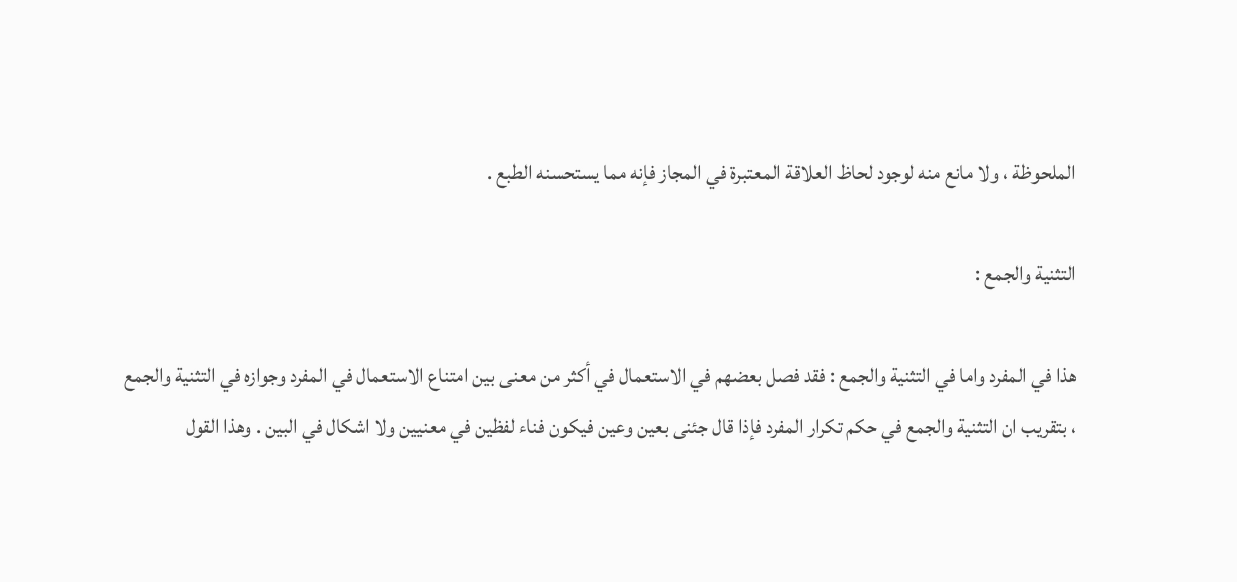الملحوظة ، ولا مانع منه لوجود لحاظ العلاقة المعتبرة في المجاز فإنه مما يستحسنه الطبع .

التثنية والجمع :

هذا في المفرد واما في التثنية والجمع : فقد فصل بعضهم في الاستعمال في أكثر من معنى بين امتناع الاستعمال في المفرد وجوازه في التثنية والجمع ، بتقريب ان التثنية والجمع في حكم تكرار المفرد فإذا قال جئنى بعين وعين فيكون فناء لفظين في معنيين ولا اشكال في البين . وهذا القول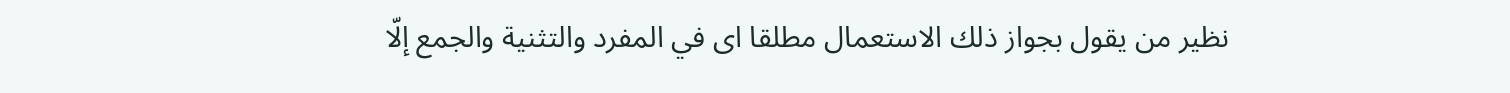نظير من يقول بجواز ذلك الاستعمال مطلقا اى في المفرد والتثنية والجمع إلّا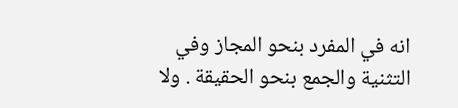انه في المفرد بنحو المجاز وفي التثنية والجمع بنحو الحقيقة . ولا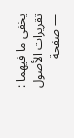يخفى ما فيهما :
تقريرات الأصول — صفحة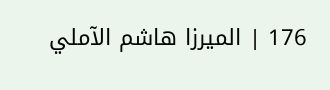176 | الميرزا هاشم الآملي